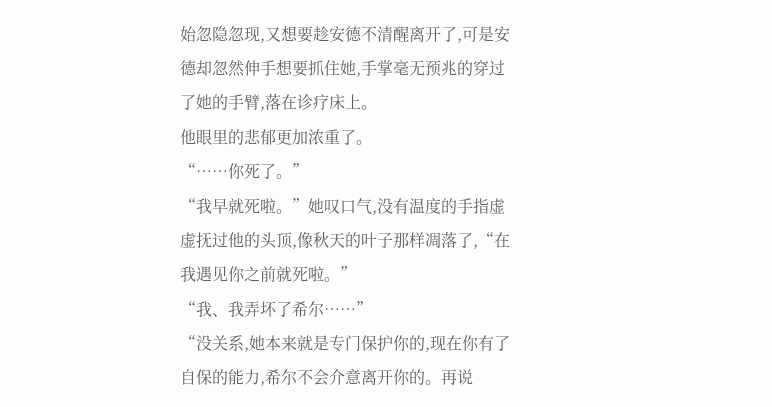始忽隐忽现,又想要趁安德不清醒离开了,可是安德却忽然伸手想要抓住她,手掌毫无预兆的穿过了她的手臂,落在诊疗床上。
他眼里的悲郁更加浓重了。
“……你死了。”
“我早就死啦。”她叹口气,没有温度的手指虚虚抚过他的头顶,像秋天的叶子那样凋落了,“在我遇见你之前就死啦。”
“我、我弄坏了希尔……”
“没关系,她本来就是专门保护你的,现在你有了自保的能力,希尔不会介意离开你的。再说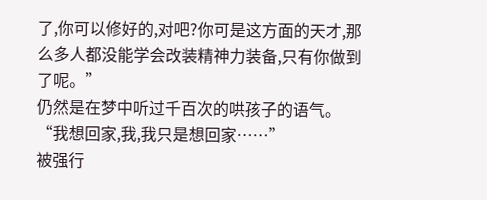了,你可以修好的,对吧?你可是这方面的天才,那么多人都没能学会改装精神力装备,只有你做到了呢。”
仍然是在梦中听过千百次的哄孩子的语气。
“我想回家,我,我只是想回家……”
被强行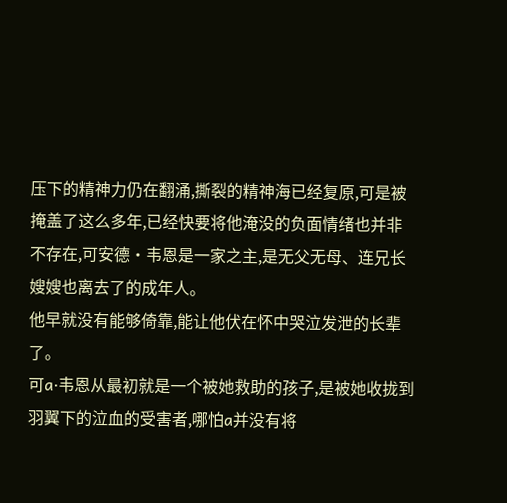压下的精神力仍在翻涌,撕裂的精神海已经复原,可是被掩盖了这么多年,已经快要将他淹没的负面情绪也并非不存在,可安德·韦恩是一家之主,是无父无母、连兄长嫂嫂也离去了的成年人。
他早就没有能够倚靠,能让他伏在怀中哭泣发泄的长辈了。
可a·韦恩从最初就是一个被她救助的孩子,是被她收拢到羽翼下的泣血的受害者,哪怕a并没有将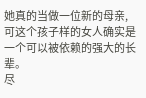她真的当做一位新的母亲,可这个孩子样的女人确实是一个可以被依赖的强大的长辈。
尽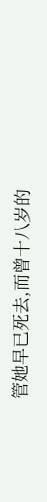管她早已死去,而曾十八岁的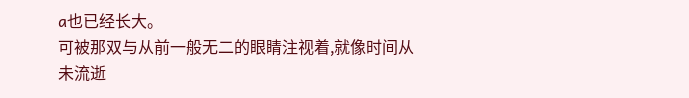a也已经长大。
可被那双与从前一般无二的眼睛注视着,就像时间从未流逝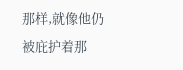那样,就像他仍被庇护着那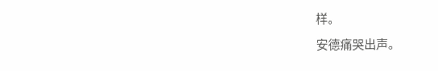样。
安德痛哭出声。